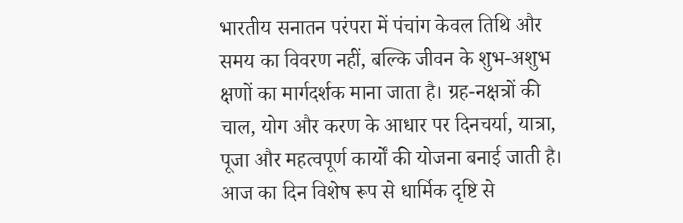भारतीय सनातन परंपरा में पंचांग केवल तिथि और समय का विवरण नहीं, बल्कि जीवन के शुभ-अशुभ क्षणों का मार्गदर्शक माना जाता है। ग्रह-नक्षत्रों की चाल, योग और करण के आधार पर दिनचर्या, यात्रा, पूजा और महत्वपूर्ण कार्यों की योजना बनाई जाती है। आज का दिन विशेष रूप से धार्मिक दृष्टि से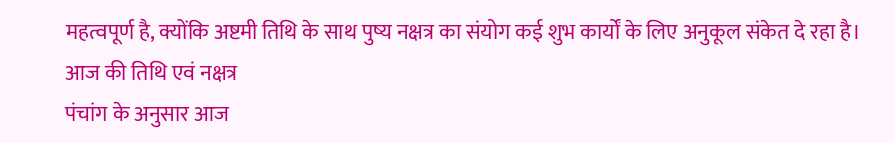महत्वपूर्ण है, क्योंकि अष्टमी तिथि के साथ पुष्य नक्षत्र का संयोग कई शुभ कार्यों के लिए अनुकूल संकेत दे रहा है।
आज की तिथि एवं नक्षत्र
पंचांग के अनुसार आज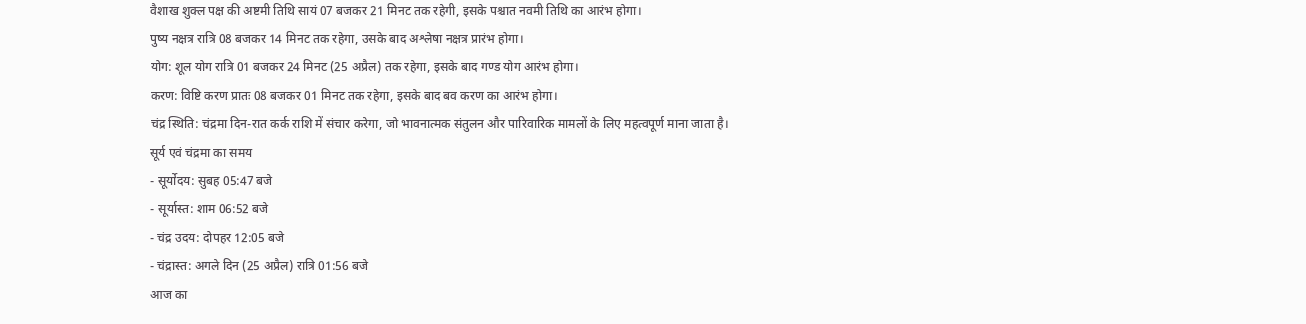वैशाख शुक्ल पक्ष की अष्टमी तिथि सायं 07 बजकर 21 मिनट तक रहेगी, इसके पश्चात नवमी तिथि का आरंभ होगा।
पुष्य नक्षत्र रात्रि 08 बजकर 14 मिनट तक रहेगा, उसके बाद अश्लेषा नक्षत्र प्रारंभ होगा।
योग: शूल योग रात्रि 01 बजकर 24 मिनट (25 अप्रैल) तक रहेगा, इसके बाद गण्ड योग आरंभ होगा।
करण: विष्टि करण प्रातः 08 बजकर 01 मिनट तक रहेगा, इसके बाद बव करण का आरंभ होगा।
चंद्र स्थिति: चंद्रमा दिन-रात कर्क राशि में संचार करेगा, जो भावनात्मक संतुलन और पारिवारिक मामलों के लिए महत्वपूर्ण माना जाता है।
सूर्य एवं चंद्रमा का समय
- सूर्योदय: सुबह 05:47 बजे
- सूर्यास्त: शाम 06:52 बजे
- चंद्र उदय: दोपहर 12:05 बजे
- चंद्रास्त: अगले दिन (25 अप्रैल) रात्रि 01:56 बजे
आज का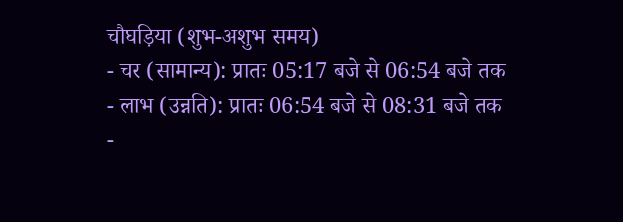चौघड़िया (शुभ-अशुभ समय)
- चर (सामान्य): प्रातः 05:17 बजे से 06:54 बजे तक
- लाभ (उन्नति): प्रातः 06:54 बजे से 08:31 बजे तक
-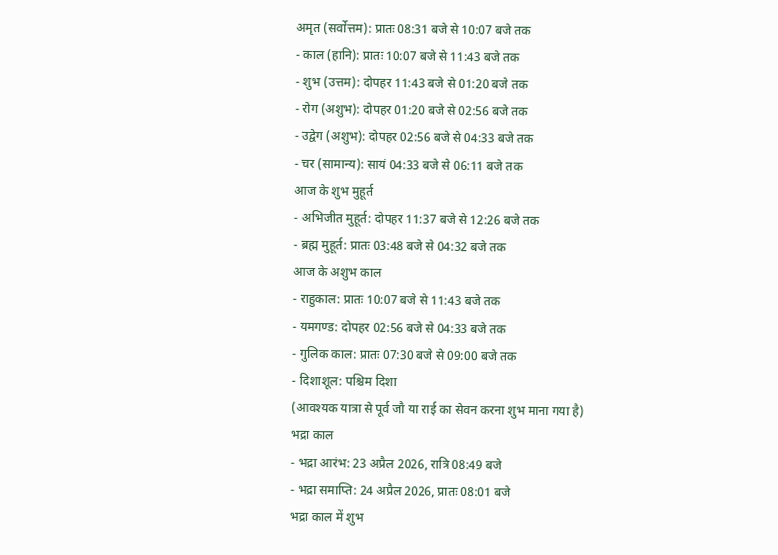अमृत (सर्वोत्तम): प्रातः 08:31 बजे से 10:07 बजे तक
- काल (हानि): प्रातः 10:07 बजे से 11:43 बजे तक
- शुभ (उत्तम): दोपहर 11:43 बजे से 01:20 बजे तक
- रोग (अशुभ): दोपहर 01:20 बजे से 02:56 बजे तक
- उद्वेग (अशुभ): दोपहर 02:56 बजे से 04:33 बजे तक
- चर (सामान्य): सायं 04:33 बजे से 06:11 बजे तक
आज के शुभ मुहूर्त
- अभिजीत मुहूर्त: दोपहर 11:37 बजे से 12:26 बजे तक
- ब्रह्म मुहूर्त: प्रातः 03:48 बजे से 04:32 बजे तक
आज के अशुभ काल
- राहुकाल: प्रातः 10:07 बजे से 11:43 बजे तक
- यमगण्ड: दोपहर 02:56 बजे से 04:33 बजे तक
- गुलिक काल: प्रातः 07:30 बजे से 09:00 बजे तक
- दिशाशूल: पश्चिम दिशा
(आवश्यक यात्रा से पूर्व जौ या राई का सेवन करना शुभ माना गया है)
भद्रा काल
- भद्रा आरंभ: 23 अप्रैल 2026, रात्रि 08:49 बजे
- भद्रा समाप्ति: 24 अप्रैल 2026, प्रातः 08:01 बजे
भद्रा काल में शुभ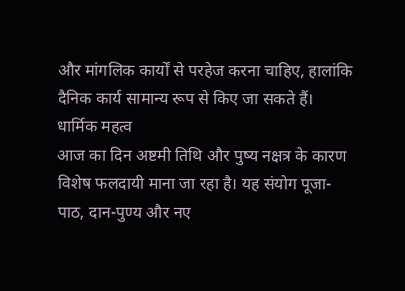और मांगलिक कार्यों से परहेज करना चाहिए, हालांकि दैनिक कार्य सामान्य रूप से किए जा सकते हैं।
धार्मिक महत्व
आज का दिन अष्टमी तिथि और पुष्य नक्षत्र के कारण विशेष फलदायी माना जा रहा है। यह संयोग पूजा-पाठ, दान-पुण्य और नए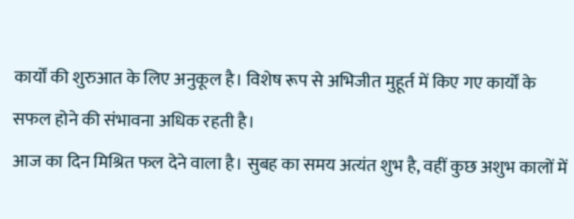कार्यों की शुरुआत के लिए अनुकूल है। विशेष रूप से अभिजीत मुहूर्त में किए गए कार्यों के सफल होने की संभावना अधिक रहती है।
आज का दिन मिश्रित फल देने वाला है। सुबह का समय अत्यंत शुभ है, वहीं कुछ अशुभ कालों में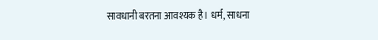सावधानी बरतना आवश्यक है। धर्म, साधना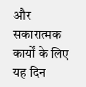और सकारात्मक कार्यों के लिए यह दिन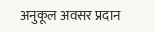अनुकूल अवसर प्रदान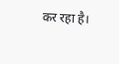कर रहा है।